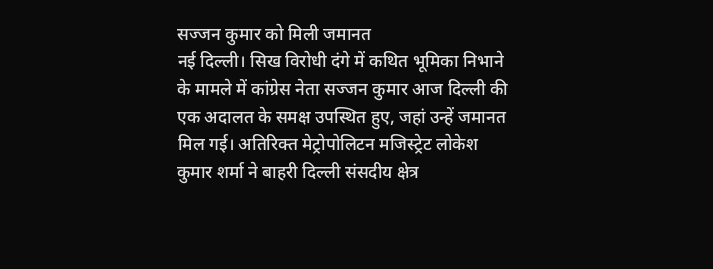सज्जन कुमार को मिली जमानत
नई दिल्ली। सिख विरोधी दंगे में कथित भूमिका निभाने के मामले में कांग्रेस नेता सज्जन कुमार आज दिल्ली की एक अदालत के समक्ष उपस्थित हुए, जहां उन्हें जमानत मिल गई। अतिरिक्त मेट्रोपोलिटन मजिस्ट्रेट लोकेश कुमार शर्मा ने बाहरी दिल्ली संसदीय क्षेत्र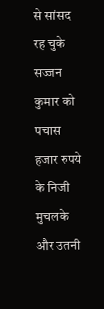से सांसद रह चुके सज्जन कुमार को पचास हजार रुपये के निजी मुचलके और उतनी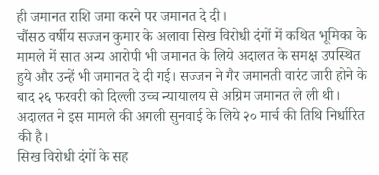ही जमानत राशि जमा करने पर जमानत दे दी।
चौंसठ वर्षीय सज्जन कुमार के अलावा सिख विरोधी दंगों में कथित भूमिका के मामले में सात अन्य आरोपी भी जमानत के लिये अदालत के समक्ष उपस्थित हुये और उन्हें भी जमानत दे दी गई। सज्जन ने गैर जमानती वारंट जारी होने के बाद २६ फरवरी को दिल्ली उच्च न्यायालय से अग्रिम जमानत ले ली थी। अदालत ने इस मामले की अगली सुनवाई के लिये २० मार्च की तिथि निर्धारित की है।
सिख विरोधी दंगों के सह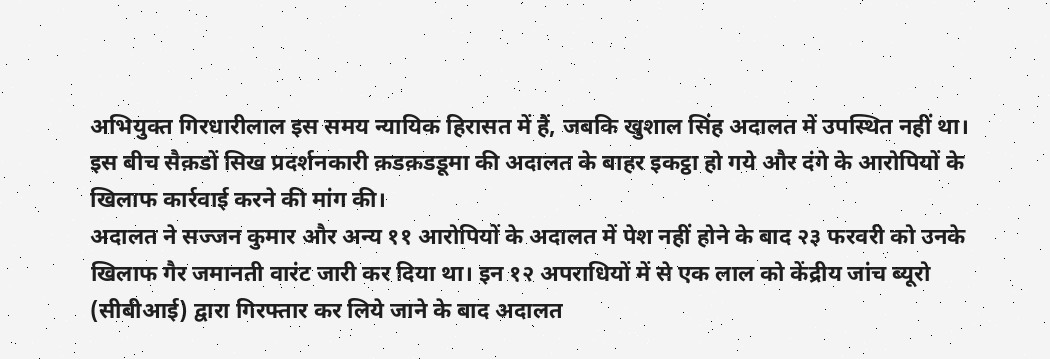अभियुक्त गिरधारीलाल इस समय न्यायिक हिरासत में हैं, जबकि खुशाल सिंह अदालत में उपस्थित नहीं था। इस बीच सैक़डों सिख प्रदर्शनकारी क़डक़डडूमा की अदालत के बाहर इकट्ठा हो गये और दंगे के आरोपियों के खिलाफ कार्रवाई करने की मांग की।
अदालत ने सज्जन कुमार और अन्य ११ आरोपियों के अदालत में पेश नहीं होने के बाद २३ फरवरी को उनके खिलाफ गैर जमानती वारंट जारी कर दिया था। इन १२ अपराधियों में से एक लाल को केंद्रीय जांच ब्यूरो (सीबीआई) द्वारा गिरफ्तार कर लिये जाने के बाद अदालत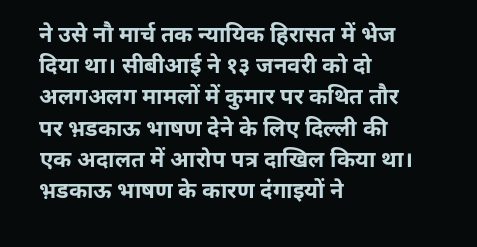ने उसे नौ मार्च तक न्यायिक हिरासत में भेज दिया था। सीबीआई ने १३ जनवरी को दो अलगअलग मामलों में कुमार पर कथित तौर पर भ़डकाऊ भाषण देने के लिए दिल्ली की एक अदालत में आरोप पत्र दाखिल किया था। भ़डकाऊ भाषण के कारण दंगाइयों ने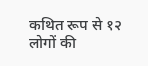कथित रूप से १२ लोगों की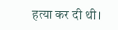हत्या कर दी थी।